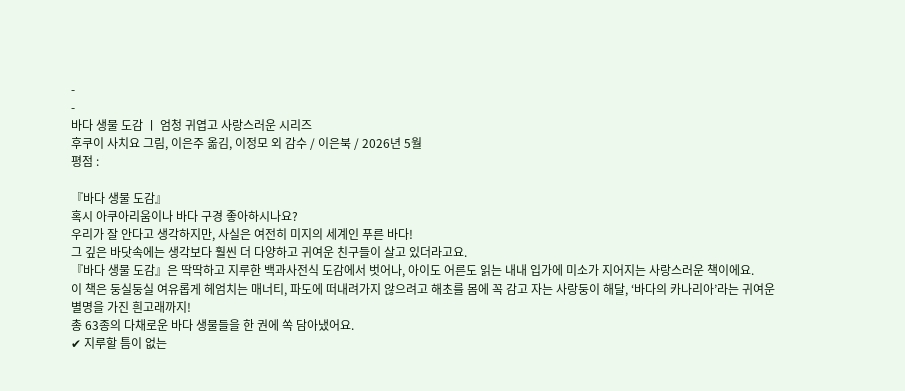-
-
바다 생물 도감 ㅣ 엄청 귀엽고 사랑스러운 시리즈
후쿠이 사치요 그림, 이은주 옮김, 이정모 외 감수 / 이은북 / 2026년 5월
평점 :

『바다 생물 도감』
혹시 아쿠아리움이나 바다 구경 좋아하시나요?
우리가 잘 안다고 생각하지만, 사실은 여전히 미지의 세계인 푸른 바다!
그 깊은 바닷속에는 생각보다 훨씬 더 다양하고 귀여운 친구들이 살고 있더라고요.
『바다 생물 도감』은 딱딱하고 지루한 백과사전식 도감에서 벗어나, 아이도 어른도 읽는 내내 입가에 미소가 지어지는 사랑스러운 책이에요.
이 책은 둥실둥실 여유롭게 헤엄치는 매너티, 파도에 떠내려가지 않으려고 해초를 몸에 꼭 감고 자는 사랑둥이 해달, ‘바다의 카나리아’라는 귀여운 별명을 가진 흰고래까지!
총 63종의 다채로운 바다 생물들을 한 권에 쏙 담아냈어요.
✔ 지루할 틈이 없는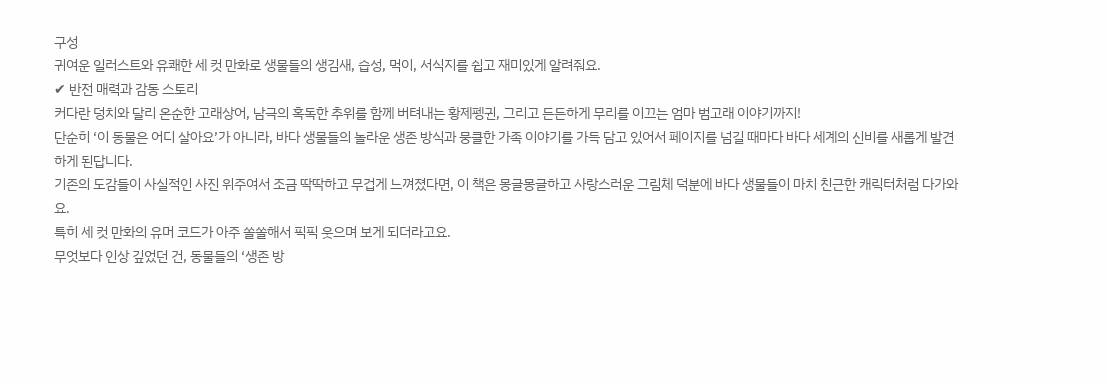구성
귀여운 일러스트와 유쾌한 세 컷 만화로 생물들의 생김새, 습성, 먹이, 서식지를 쉽고 재미있게 알려줘요.
✔ 반전 매력과 감동 스토리
커다란 덩치와 달리 온순한 고래상어, 남극의 혹독한 추위를 함께 버텨내는 황제펭귄, 그리고 든든하게 무리를 이끄는 엄마 범고래 이야기까지!
단순히 ‘이 동물은 어디 살아요’가 아니라, 바다 생물들의 놀라운 생존 방식과 뭉클한 가족 이야기를 가득 담고 있어서 페이지를 넘길 때마다 바다 세계의 신비를 새롭게 발견하게 된답니다.
기존의 도감들이 사실적인 사진 위주여서 조금 딱딱하고 무겁게 느껴졌다면, 이 책은 몽글몽글하고 사랑스러운 그림체 덕분에 바다 생물들이 마치 친근한 캐릭터처럼 다가와요.
특히 세 컷 만화의 유머 코드가 아주 쏠쏠해서 픽픽 웃으며 보게 되더라고요.
무엇보다 인상 깊었던 건, 동물들의 ‘생존 방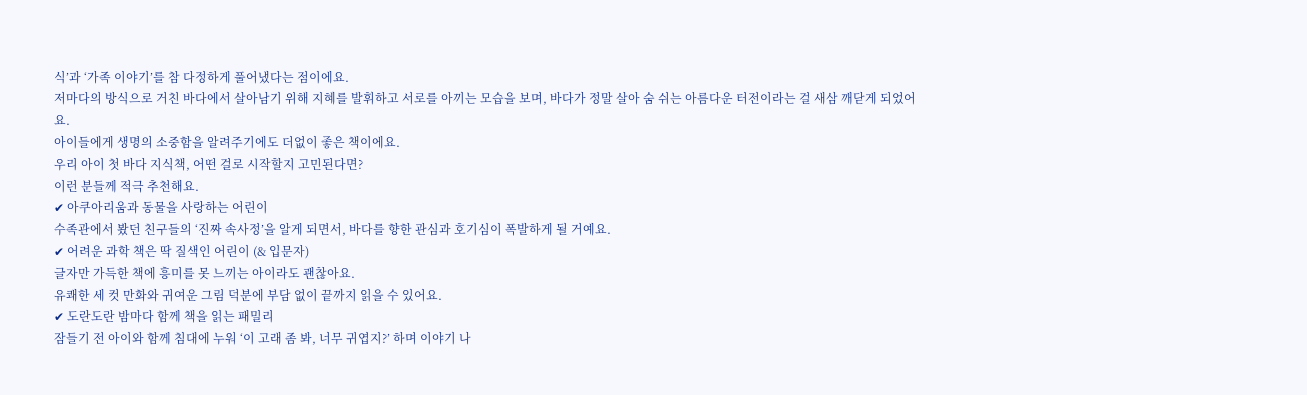식’과 ‘가족 이야기’를 참 다정하게 풀어냈다는 점이에요.
저마다의 방식으로 거친 바다에서 살아남기 위해 지혜를 발휘하고 서로를 아끼는 모습을 보며, 바다가 정말 살아 숨 쉬는 아름다운 터전이라는 걸 새삼 깨닫게 되었어요.
아이들에게 생명의 소중함을 알려주기에도 더없이 좋은 책이에요.
우리 아이 첫 바다 지식책, 어떤 걸로 시작할지 고민된다면?
이런 분들께 적극 추천해요.
✔ 아쿠아리움과 동물을 사랑하는 어린이
수족관에서 봤던 친구들의 ‘진짜 속사정’을 알게 되면서, 바다를 향한 관심과 호기심이 폭발하게 될 거예요.
✔ 어려운 과학 책은 딱 질색인 어린이 (& 입문자)
글자만 가득한 책에 흥미를 못 느끼는 아이라도 괜찮아요.
유쾌한 세 컷 만화와 귀여운 그림 덕분에 부담 없이 끝까지 읽을 수 있어요.
✔ 도란도란 밤마다 함께 책을 읽는 패밀리
잠들기 전 아이와 함께 침대에 누워 ‘이 고래 좀 봐, 너무 귀엽지?’ 하며 이야기 나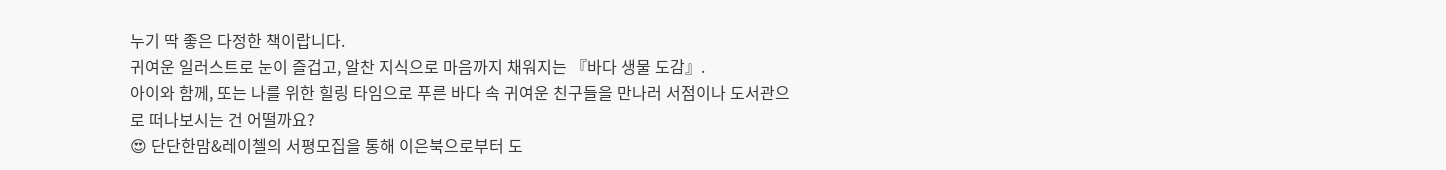누기 딱 좋은 다정한 책이랍니다.
귀여운 일러스트로 눈이 즐겁고, 알찬 지식으로 마음까지 채워지는 『바다 생물 도감』.
아이와 함께, 또는 나를 위한 힐링 타임으로 푸른 바다 속 귀여운 친구들을 만나러 서점이나 도서관으로 떠나보시는 건 어떨까요?
😍 단단한맘&레이첼의 서평모집을 통해 이은북으로부터 도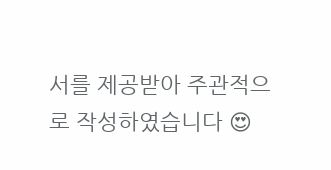서를 제공받아 주관적으로 작성하였습니다 😍